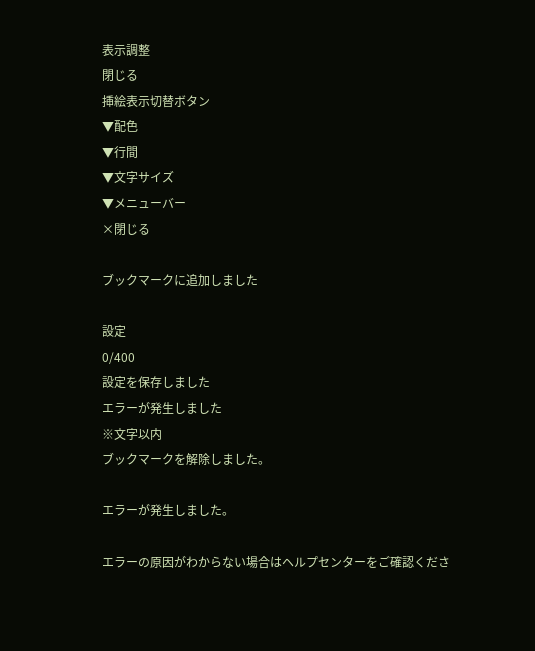表示調整
閉じる
挿絵表示切替ボタン
▼配色
▼行間
▼文字サイズ
▼メニューバー
×閉じる

ブックマークに追加しました

設定
0/400
設定を保存しました
エラーが発生しました
※文字以内
ブックマークを解除しました。

エラーが発生しました。

エラーの原因がわからない場合はヘルプセンターをご確認くださ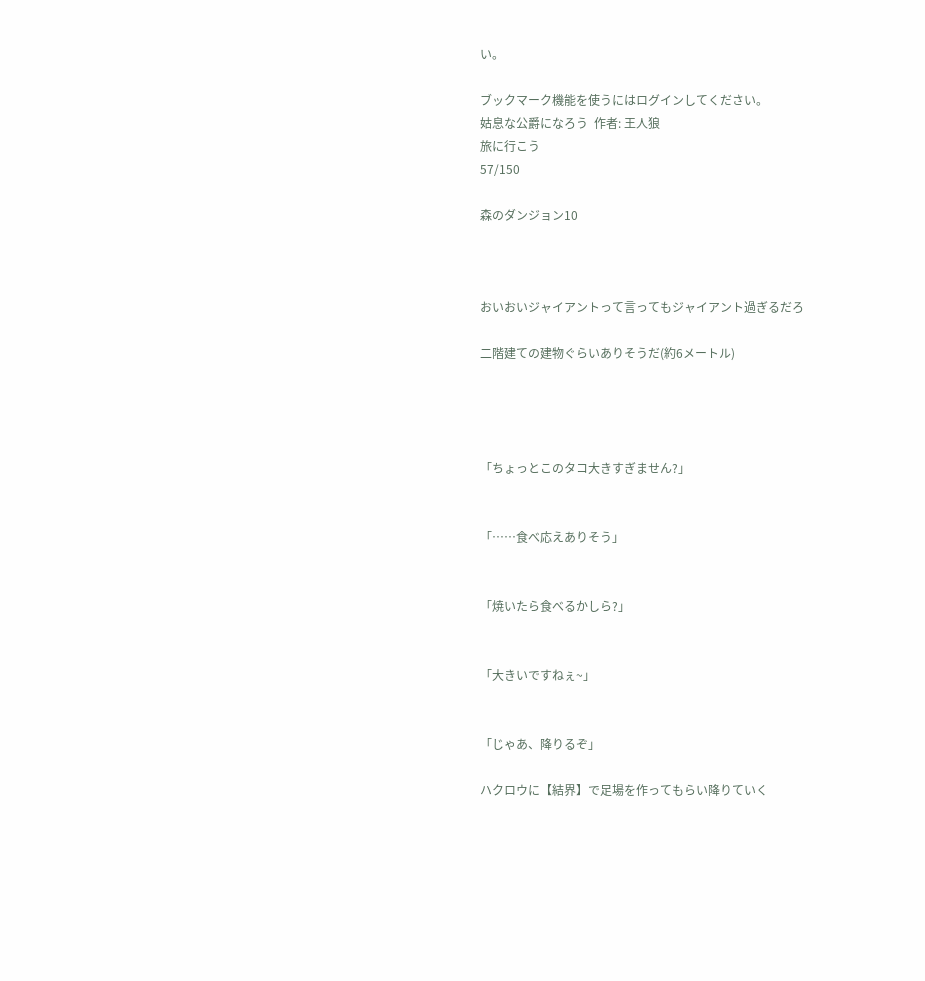い。

ブックマーク機能を使うにはログインしてください。
姑息な公爵になろう  作者: 王人狼
旅に行こう
57/150

森のダンジョン10



おいおいジャイアントって言ってもジャイアント過ぎるだろ

二階建ての建物ぐらいありそうだ(約6メートル)




「ちょっとこのタコ大きすぎません?」


「……食べ応えありそう」


「焼いたら食べるかしら?」


「大きいですねぇ~」


「じゃあ、降りるぞ」

ハクロウに【結界】で足場を作ってもらい降りていく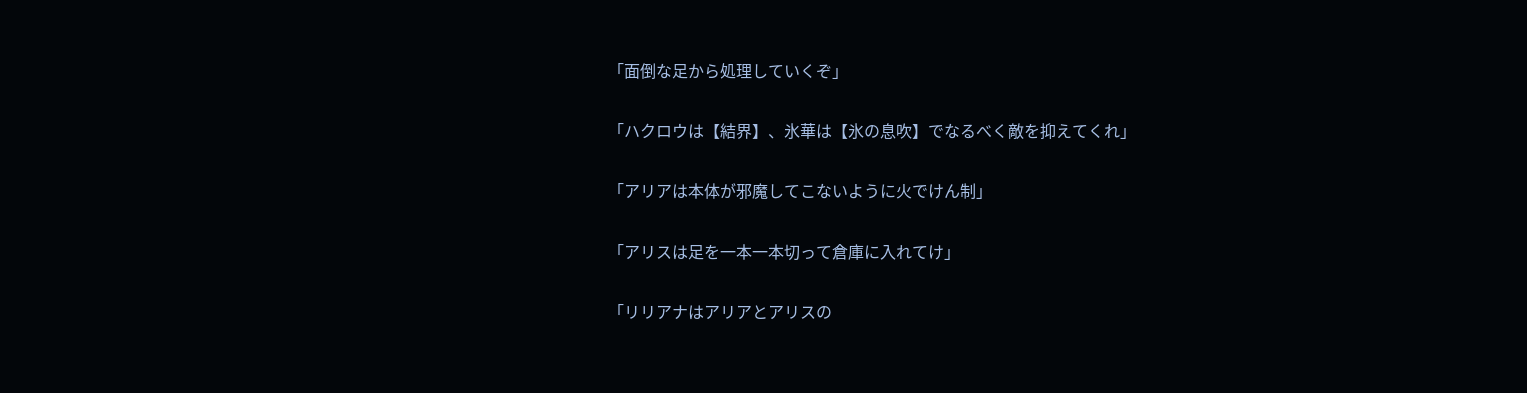「面倒な足から処理していくぞ」

「ハクロウは【結界】、氷華は【氷の息吹】でなるべく敵を抑えてくれ」

「アリアは本体が邪魔してこないように火でけん制」

「アリスは足を一本一本切って倉庫に入れてけ」

「リリアナはアリアとアリスの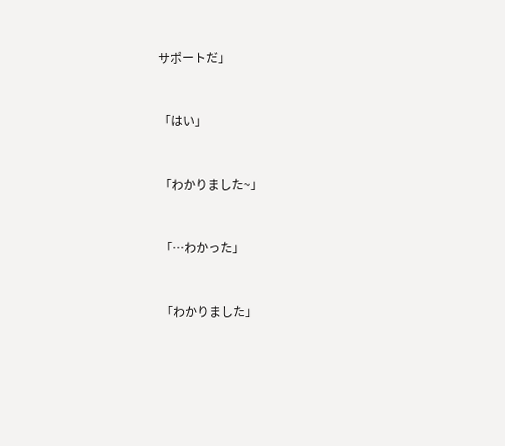サポートだ」


「はい」


「わかりました~」


「…わかった」


「わかりました」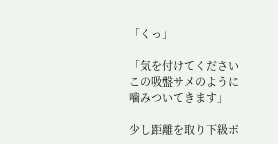「くっ」

「気を付けてくださいこの吸盤サメのように噛みついてきます」

少し距離を取り下級ポ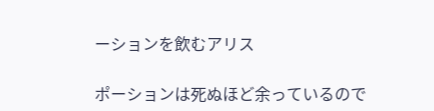ーションを飲むアリス

ポーションは死ぬほど余っているので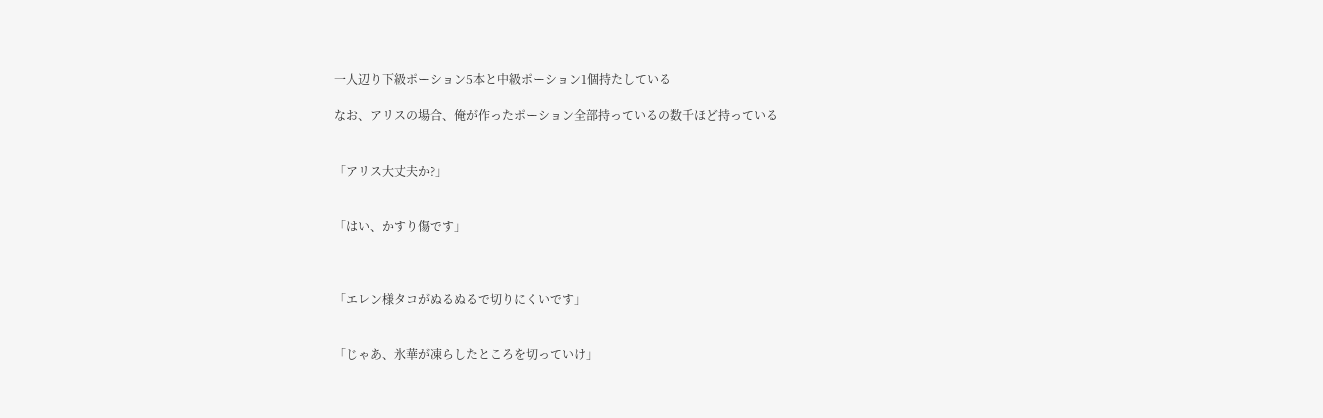一人辺り下級ポーション5本と中級ポーション1個持たしている

なお、アリスの場合、俺が作ったポーション全部持っているの数千ほど持っている


「アリス大丈夫か?」


「はい、かすり傷です」



「エレン様タコがぬるぬるで切りにくいです」


「じゃあ、氷華が凍らしたところを切っていけ」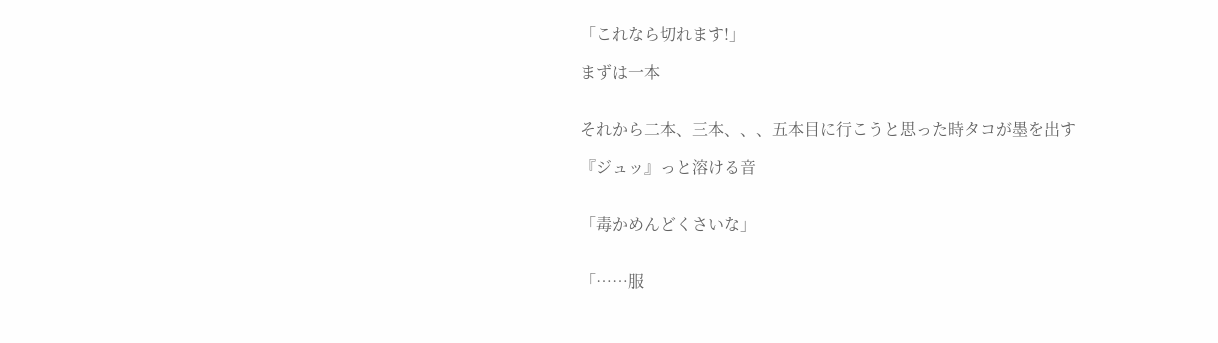「これなら切れます!」

まずは一本


それから二本、三本、、、五本目に行こうと思った時タコが墨を出す

『ジュッ』っと溶ける音


「毒かめんどくさいな」


「……服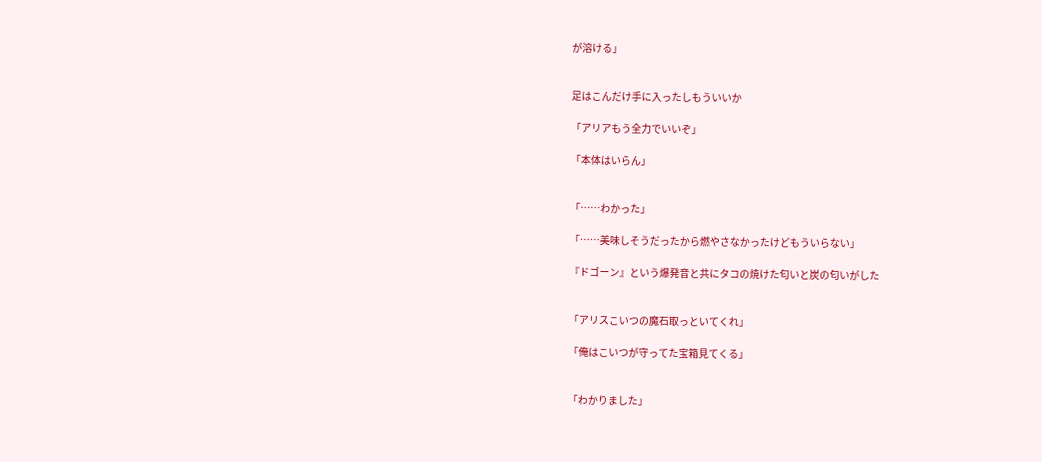が溶ける」


足はこんだけ手に入ったしもういいか

「アリアもう全力でいいぞ」

「本体はいらん」


「……わかった」

「……美味しそうだったから燃やさなかったけどもういらない」

『ドゴーン』という爆発音と共にタコの焼けた匂いと炭の匂いがした


「アリスこいつの魔石取っといてくれ」

「俺はこいつが守ってた宝箱見てくる」


「わかりました」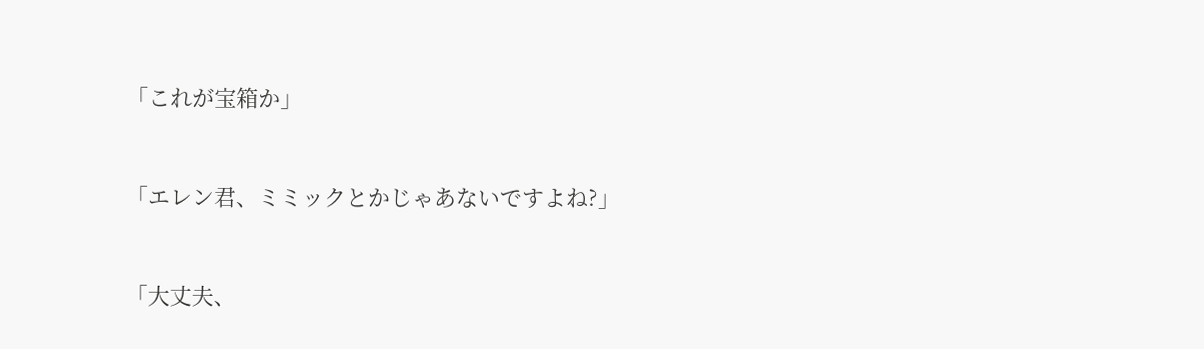「これが宝箱か」


「エレン君、ミミックとかじゃあないですよね?」


「大丈夫、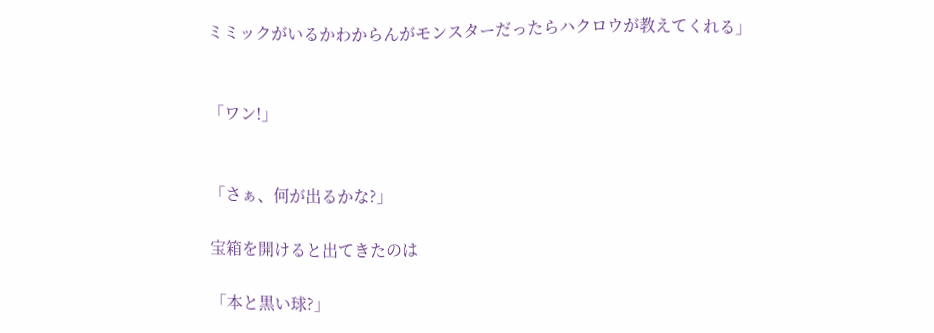ミミックがいるかわからんがモンスターだったらハクロウが教えてくれる」


「ワン!」


「さぁ、何が出るかな?」

宝箱を開けると出てきたのは

「本と黒い球?」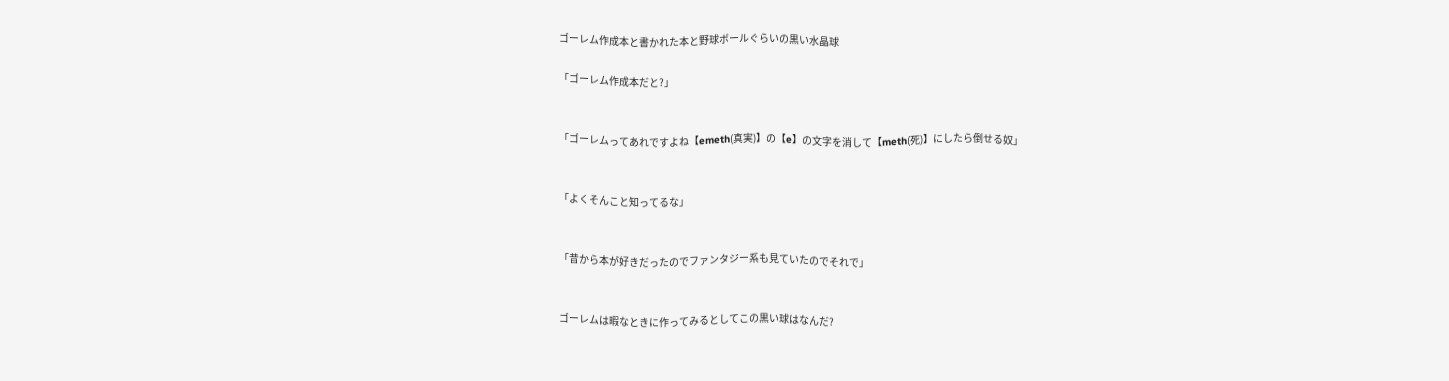ゴーレム作成本と書かれた本と野球ボールぐらいの黒い水晶球

「ゴーレム作成本だと?」


「ゴーレムってあれですよね【emeth(真実)】の【e】の文字を消して【meth(死)】にしたら倒せる奴」


「よくそんこと知ってるな」


「昔から本が好きだったのでファンタジー系も見ていたのでそれで」


ゴーレムは暇なときに作ってみるとしてこの黒い球はなんだ?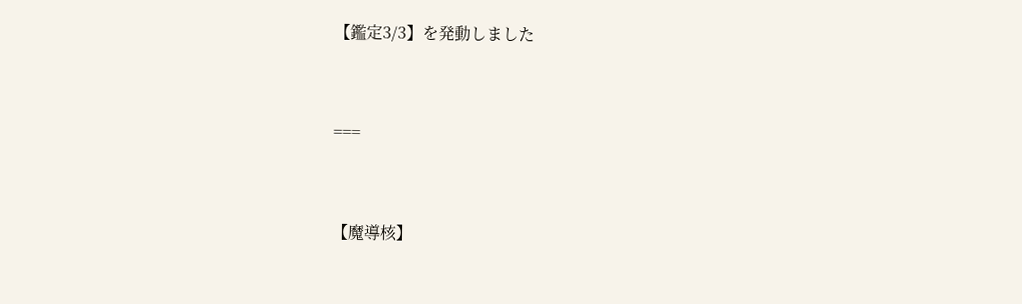【鑑定3/3】を発動しました


===


【魔導核】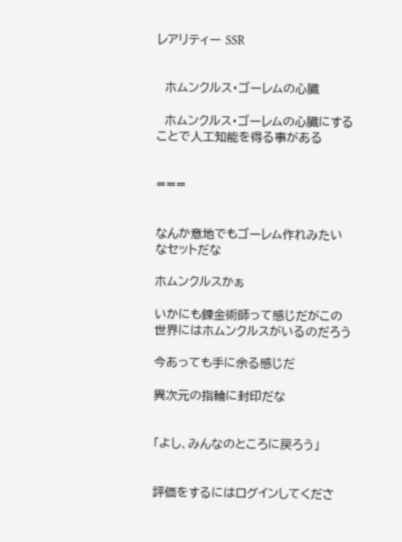レアリティー SSR


  ホムンクルス・ゴーレムの心臓

  ホムンクルス・ゴーレムの心臓にすることで人工知能を得る事がある


===


なんか意地でもゴーレム作れみたいなセットだな

ホムンクルスかぁ

いかにも錬金術師って感じだがこの世界にはホムンクルスがいるのだろう

今あっても手に余る感じだ

異次元の指輪に封印だな


「よし、みんなのところに戻ろう」


評価をするにはログインしてくださ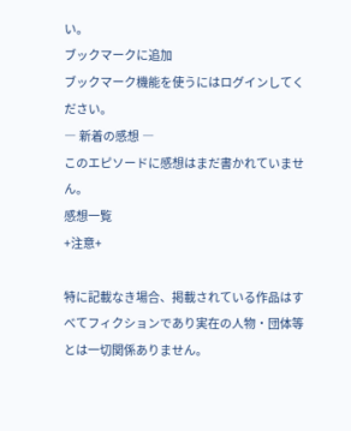い。
ブックマークに追加
ブックマーク機能を使うにはログインしてください。
― 新着の感想 ―
このエピソードに感想はまだ書かれていません。
感想一覧
+注意+

特に記載なき場合、掲載されている作品はすべてフィクションであり実在の人物・団体等とは一切関係ありません。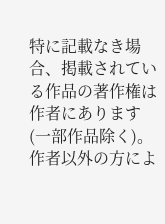特に記載なき場合、掲載されている作品の著作権は作者にあります(一部作品除く)。
作者以外の方によ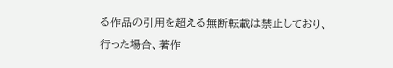る作品の引用を超える無断転載は禁止しており、行った場合、著作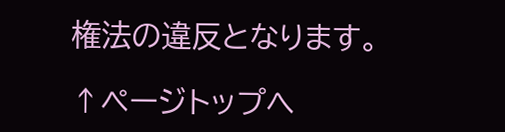権法の違反となります。

↑ページトップへ